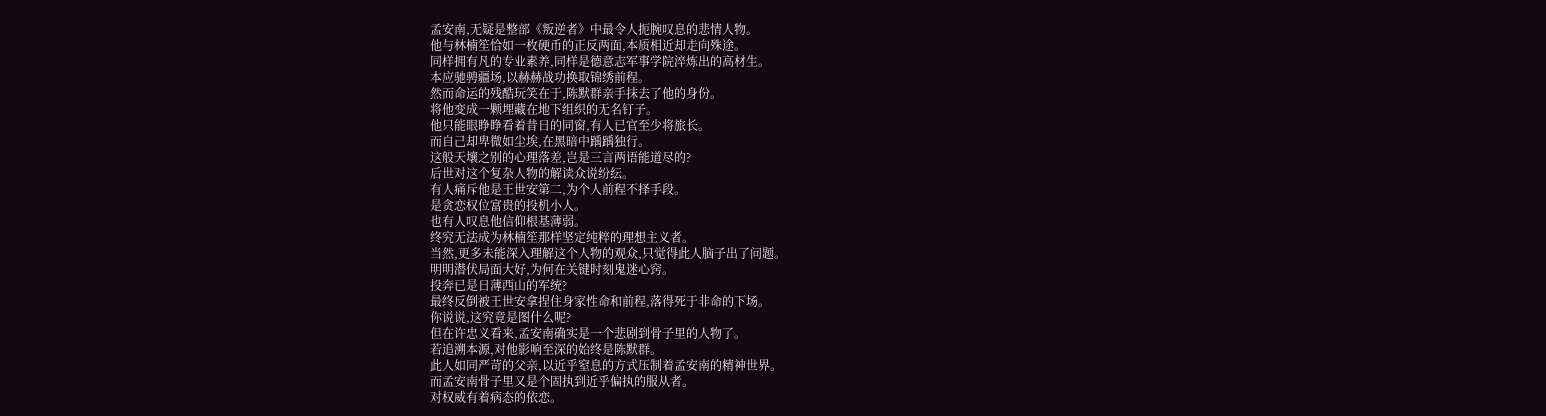孟安南,无疑是整部《叛逆者》中最令人扼腕叹息的悲情人物。
他与林楠笙恰如一枚硬币的正反两面,本质相近却走向殊途。
同样拥有凡的专业素养,同样是德意志军事学院淬炼出的高材生。
本应驰骋疆场,以赫赫战功换取锦绣前程。
然而命运的残酷玩笑在于,陈默群亲手抹去了他的身份。
将他变成一颗埋藏在地下组织的无名钉子。
他只能眼睁睁看着昔日的同窗,有人已官至少将旅长。
而自己却卑微如尘埃,在黑暗中踽踽独行。
这般天壤之别的心理落差,岂是三言两语能道尽的?
后世对这个复杂人物的解读众说纷纭。
有人痛斥他是王世安第二,为个人前程不择手段。
是贪恋权位富贵的投机小人。
也有人叹息他信仰根基薄弱。
终究无法成为林楠笙那样坚定纯粹的理想主义者。
当然,更多未能深入理解这个人物的观众,只觉得此人脑子出了问题。
明明潜伏局面大好,为何在关键时刻鬼迷心窍。
投奔已是日薄西山的军统?
最终反倒被王世安拿捏住身家性命和前程,落得死于非命的下场。
你说说,这究竟是图什么呢?
但在许忠义看来,孟安南确实是一个悲剧到骨子里的人物了。
若追溯本源,对他影响至深的始终是陈默群。
此人如同严苛的父亲,以近乎窒息的方式压制着孟安南的精神世界。
而孟安南骨子里又是个固执到近乎偏执的服从者。
对权威有着病态的依恋。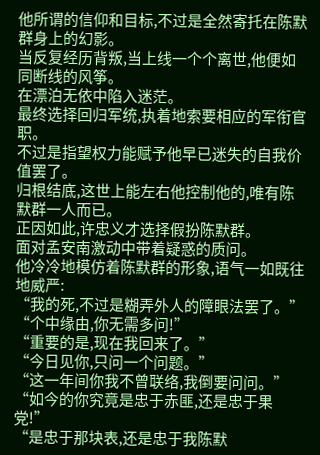他所谓的信仰和目标,不过是全然寄托在陈默群身上的幻影。
当反复经历背叛,当上线一个个离世,他便如同断线的风筝。
在漂泊无依中陷入迷茫。
最终选择回归军统,执着地索要相应的军衔官职。
不过是指望权力能赋予他早已迷失的自我价值罢了。
归根结底,这世上能左右他控制他的,唯有陈默群一人而已。
正因如此,许忠义才选择假扮陈默群。
面对孟安南激动中带着疑惑的质问。
他冷冷地模仿着陈默群的形象,语气一如既往地威严:
“我的死,不过是糊弄外人的障眼法罢了。”
“个中缘由,你无需多问!”
“重要的是,现在我回来了。”
“今日见你,只问一个问题。”
“这一年间你我不曾联络,我倒要问问。”
“如今的你究竟是忠于赤匪,还是忠于果党!”
“是忠于那块表,还是忠于我陈默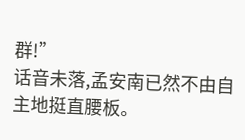群!”
话音未落,孟安南已然不由自主地挺直腰板。